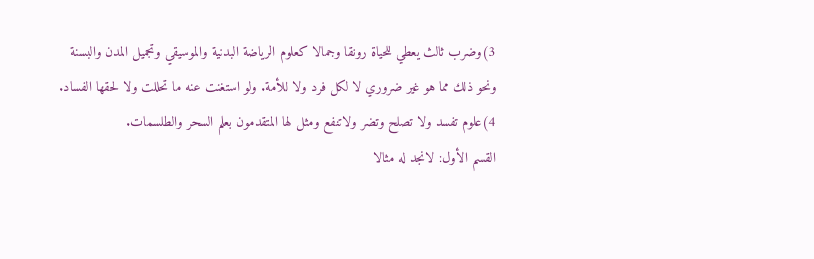3)وضرب ثالث يعطي للحياة رونقا وجمالا كعلوم الرياضة البدنية والموسيقي وتجميل المدن والبسنة ونحو ذلك مما هو غير ضروري لا لكل فرد ولا للأمة. ولو استغنت عنه ما تحللت ولا لحقها الفساد.
4)علوم تفسد ولا تصلح وتضر ولاتنفع ومثل لها المتقدمون بعلم السحر والطلسمات.
القسم الأول: لانجد له مثالا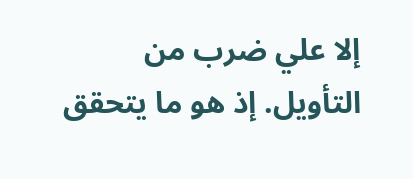إلا علي ضرب من التأويل. إذ هو ما يتحقق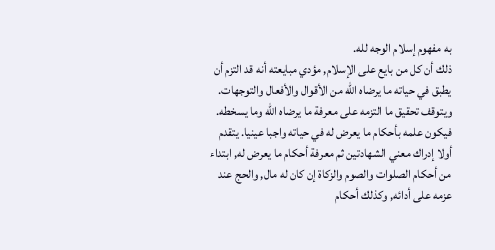به مفهوم إسلام الوجه لله.
ذلك أن كل من بايع على الإسلام, مؤدي مبايعته أنه قد التزم أن يطبق في حياته ما يرضاه الله من الأقوال والأفعال والتوجهات. ويتوقف تحقيق ما التزمه على معرفة ما يرضاه الله وما يسخطه. فيكون علمه بأحكام ما يعرض له في حياته واجبا عينيا. يتقدم أولا إدراك معني الشهادتين ثم معرفة أحكام ما يعرض له, ابتداء من أحكام الصلوات والصوم والزكاة إن كان له مال, والحج عند عزمه على أدائه, وكذلك أحكام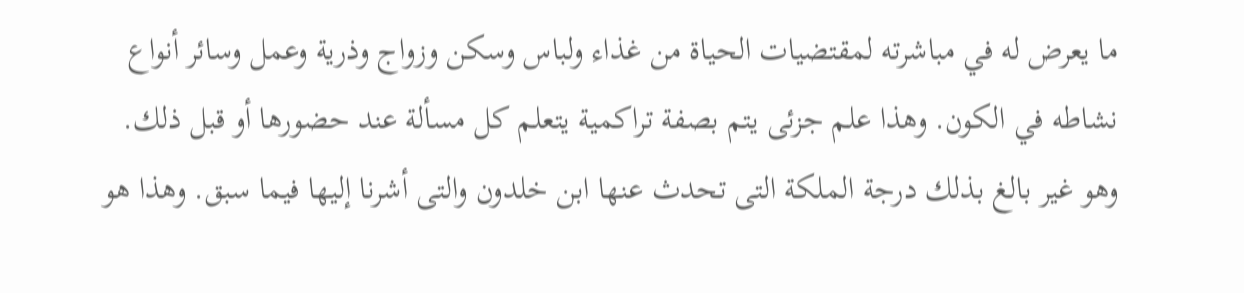ما يعرض له في مباشرته لمقتضيات الحياة من غذاء ولباس وسكن وزواج وذرية وعمل وسائر أنواع نشاطه في الكون. وهذا علم جزئى يتم بصفة تراكمية يتعلم كل مسألة عند حضورها أو قبل ذلك. وهو غير بالغ بذلك درجة الملكة التى تحدث عنها ابن خلدون والتى أشرنا إليها فيما سبق. وهذا هو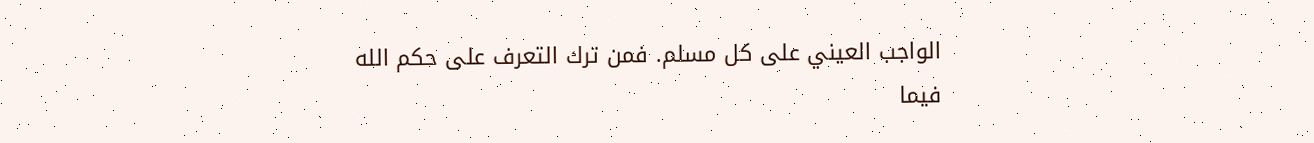الواجب العيني على كل مسلم. فمن ترك التعرف على حكم الله فيما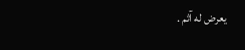يعرض له آثم .